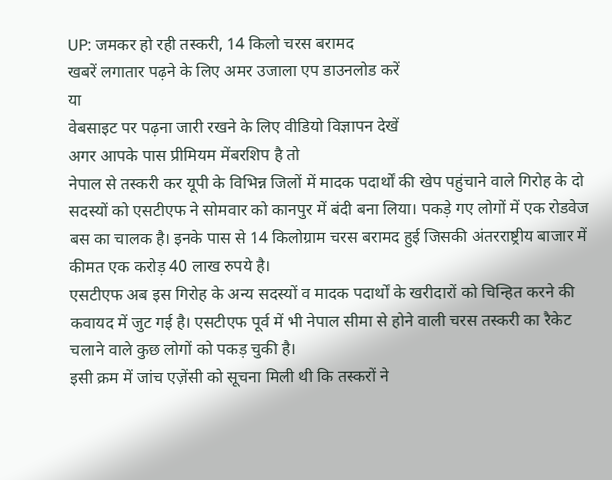UP: जमकर हो रही तस्करी, 14 किलो चरस बरामद
खबरें लगातार पढ़ने के लिए अमर उजाला एप डाउनलोड करें
या
वेबसाइट पर पढ़ना जारी रखने के लिए वीडियो विज्ञापन देखें
अगर आपके पास प्रीमियम मेंबरशिप है तो
नेपाल से तस्करी कर यूपी के विभिन्न जिलों में मादक पदार्थों की खेप पहुंचाने वाले गिरोह के दो सदस्यों को एसटीएफ ने सोमवार को कानपुर में बंदी बना लिया। पकड़े गए लोगों में एक रोडवेज बस का चालक है। इनके पास से 14 किलोग्राम चरस बरामद हुई जिसकी अंतरराष्ट्रीय बाजार में कीमत एक करोड़ 40 लाख रुपये है।
एसटीएफ अब इस गिरोह के अन्य सदस्यों व मादक पदार्थों के खरीदारों को चिन्हित करने की कवायद में जुट गई है। एसटीएफ पूर्व में भी नेपाल सीमा से होने वाली चरस तस्करी का रैकेट चलाने वाले कुछ लोगों को पकड़ चुकी है।
इसी क्रम में जांच एज़ेंसी को सूचना मिली थी कि तस्करों ने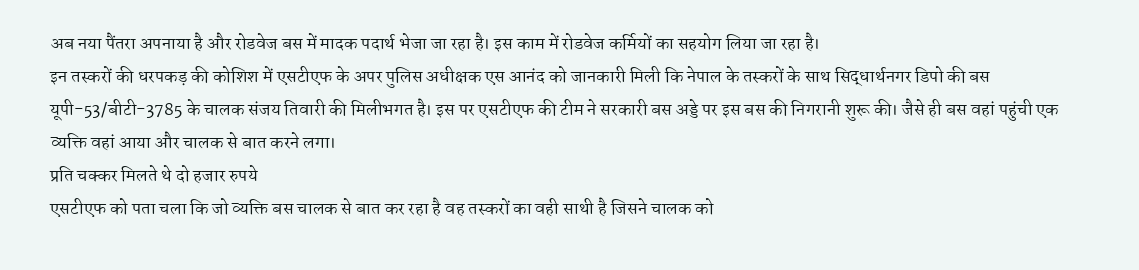अब नया पैंतरा अपनाया है और रोडवेज बस में मादक पदार्थ भेजा जा रहा है। इस काम में रोडवेज कर्मियों का सहयोग लिया जा रहा है।
इन तस्करों की धरपकड़ की कोशिश में एसटीएफ के अपर पुलिस अधीक्षक एस आनंद को जानकारी मिली कि नेपाल के तस्करों के साथ सिद्धार्थनगर डिपो की बस यूपी-53/बीटी-3785 के चालक संजय तिवारी की मिलीभगत है। इस पर एसटीएफ की टीम ने सरकारी बस अड्डे पर इस बस की निगरानी शुरू की। जैसे ही बस वहां पहुंची एक व्यक्ति वहां आया और चालक से बात करने लगा।
प्रति चक्कर मिलते थे दो हजार रुपये
एसटीएफ को पता चला कि जो व्यक्ति बस चालक से बात कर रहा है वह तस्करों का वही साथी है जिसने चालक को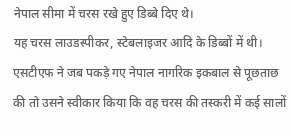नेपाल सीमा में चरस रखे हुए डिब्बे दिए थे।
यह चरस लाउडस्पीकर, स्टेबलाइजर आदि के डिब्बों में थी। एसटीएफ ने जब पकड़े गए नेपाल नागरिक इकबाल से पूछताछ की तो उसने स्वीकार किया कि वह चरस की तस्करी में कई सालों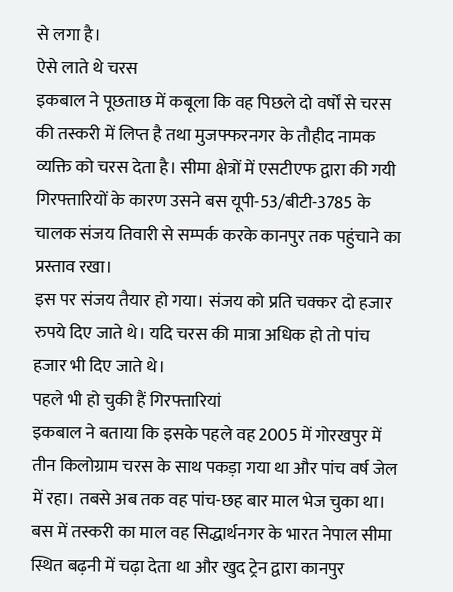से लगा है।
ऐसे लाते थे चरस
इकबाल ने पूछताछ में कबूला कि वह पिछले दो वर्षों से चरस की तस्करी में लिप्त है तथा मुजफ्फरनगर के तौहीद नामक व्यक्ति को चरस देता है। सीमा क्षेत्रों में एसटीएफ द्वारा की गयी गिरफ्तारियों के कारण उसने बस यूपी-53/बीटी-3785 के चालक संजय तिवारी से सम्पर्क करके कानपुर तक पहुंचाने का प्रस्ताव रखा।
इस पर संजय तैयार हो गया। संजय को प्रति चक्कर दो हजार रुपये दिए जाते थे। यदि चरस की मात्रा अधिक हो तो पांच हजार भी दिए जाते थे।
पहले भी हो चुकी हैं गिरफ्तारियां
इकबाल ने बताया कि इसके पहले वह 2005 में गोरखपुर में तीन किलोग्राम चरस के साथ पकड़ा गया था और पांच वर्ष जेल में रहा। तबसे अब तक वह पांच-छह बार माल भेज चुका था।
बस में तस्करी का माल वह सिद्धार्थनगर के भारत नेपाल सीमा स्थित बढ़नी में चढ़ा देता था और खुद ट्रेन द्वारा कानपुर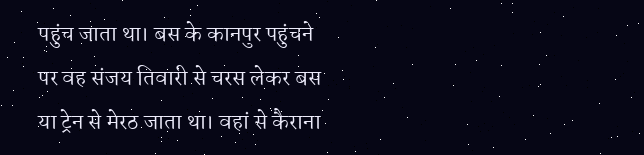पहुंच जाता था। बस के कानपुर पहुंचने पर वह संजय तिवारी से चरस लेकर बस या ट्रेन से मेरठ जाता था। वहां से कैराना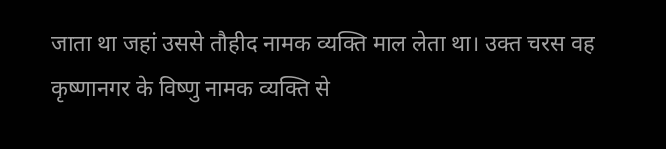जाता था जहां उससे तौहीद नामक व्यक्ति माल लेता था। उक्त चरस वह कृष्णानगर के विष्णु नामक व्यक्ति से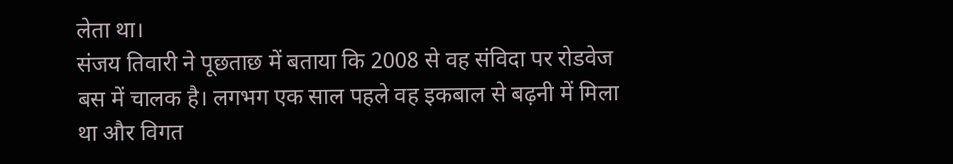लेता था।
संजय तिवारी ने पूछताछ में बताया कि 2008 से वह संविदा पर रोडवेज बस में चालक है। लगभग एक साल पहले वह इकबाल से बढ़नी में मिला था और विगत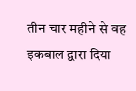तीन चार महीने से वह इकबाल द्वारा दिया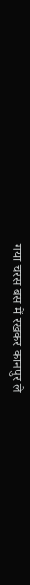गया चरस बस में रखकर कानपुर ले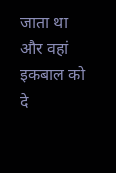जाता था और वहां इकबाल को दे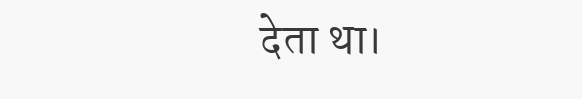देता था।